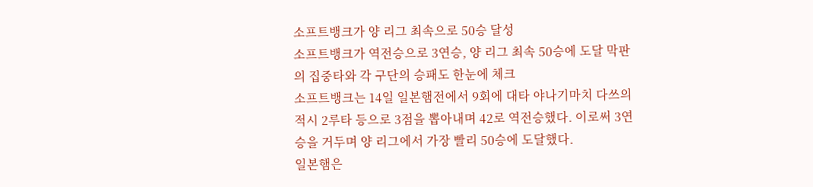소프트뱅크가 양 리그 최속으로 50승 달성
소프트뱅크가 역전승으로 3연승, 양 리그 최속 50승에 도달 막판의 집중타와 각 구단의 승패도 한눈에 체크
소프트뱅크는 14일 일본햄전에서 9회에 대타 야나기마치 다쓰의 적시 2루타 등으로 3점을 뽑아내며 42로 역전승했다. 이로써 3연승을 거두며 양 리그에서 가장 빨리 50승에 도달했다.
일본햄은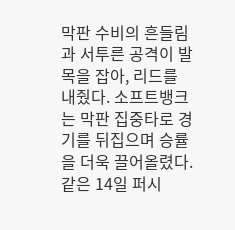막판 수비의 흔들림과 서투른 공격이 발목을 잡아, 리드를 내줬다. 소프트뱅크는 막판 집중타로 경기를 뒤집으며 승률을 더욱 끌어올렸다.
같은 14일 퍼시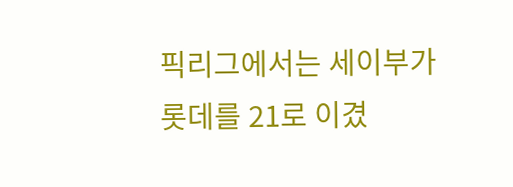픽리그에서는 세이부가 롯데를 21로 이겼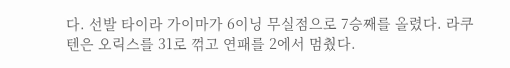다. 선발 타이라 가이마가 6이닝 무실점으로 7승째를 올렸다. 라쿠텐은 오릭스를 31로 꺾고 연패를 2에서 멈췄다.